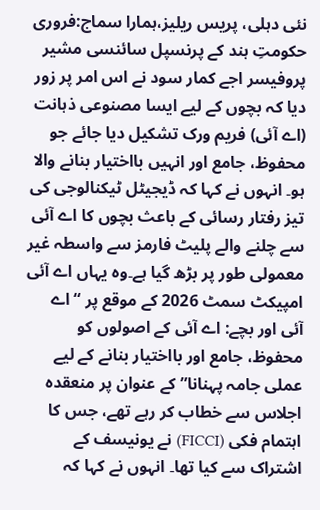نئی دہلی، پریس ریلیز،ہمارا سماج:فروری حکومتِ ہند کے پرنسپل سائنسی مشیر پروفیسر اجے کمار سود نے اس امر پر زور دیا کہ بچوں کے لیے ایسا مصنوعی ذہانت (اے آئی) فریم ورک تشکیل دیا جائے جو محفوظ، جامع اور انہیں بااختیار بنانے والا ہو۔ انہوں نے کہا کہ ڈیجیٹل ٹیکنالوجی کی تیز رفتار رسائی کے باعث بچوں کا اے آئی سے چلنے والے پلیٹ فارمز سے واسطہ غیر معمولی طور پر بڑھ گیا ہے۔وہ یہاں اے آئی امپیکٹ سمٹ 2026 کے موقع پر “اے آئی اور بچے: اے آئی کے اصولوں کو محفوظ، جامع اور بااختیار بنانے کے لیے عملی جامہ پہنانا” کے عنوان پر منعقدہ اجلاس سے خطاب کر رہے تھے، جس کا اہتمام فکی (FICCI) نے یونیسف کے اشتراک سے کیا تھا۔ انہوں نے کہا کہ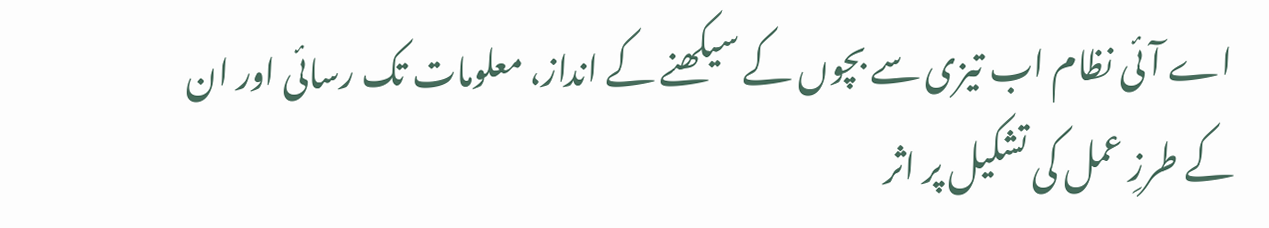اے آئی نظام اب تیزی سے بچوں کے سیکھنے کے انداز، معلومات تک رسائی اور ان کے طرزِ عمل کی تشکیل پر اثر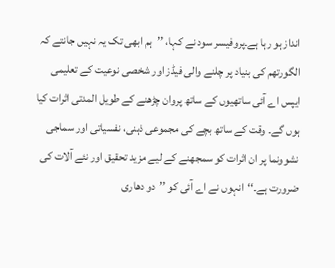انداز ہو رہا ہے۔پروفیسر سود نے کہا، ’’ہم ابھی تک یہ نہیں جانتے کہ الگورتھم کی بنیاد پر چلنے والی فیڈز اور شخصی نوعیت کے تعلیمی ایپس اے آئی ساتھیوں کے ساتھ پروان چڑھنے کے طویل المدتی اثرات کیا ہوں گے۔ وقت کے ساتھ بچے کی مجموعی ذہنی، نفسیاتی اور سماجی نشوونما پر ان اثرات کو سمجھنے کے لیے مزید تحقیق اور نئے آلات کی ضرورت ہے۔‘‘انہوں نے اے آئی کو ’’دو دھاری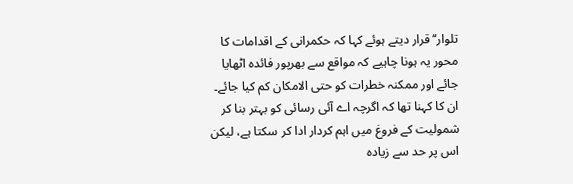تلوار‘‘قرار دیتے ہوئے کہا کہ حکمرانی کے اقدامات کا محور یہ ہونا چاہیے کہ مواقع سے بھرپور فائدہ اٹھایا جائے اور ممکنہ خطرات کو حتی الامکان کم کیا جائے۔ ان کا کہنا تھا کہ اگرچہ اے آئی رسائی کو بہتر بنا کر شمولیت کے فروغ میں اہم کردار ادا کر سکتا ہے، لیکن اس پر حد سے زیادہ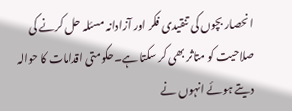انحصار بچوں کی تنقیدی فکر اور آزادانہ مسئلہ حل کرنے کی صلاحیت کو متاثر بھی کر سکتا ہے۔حکومتی اقدامات کا حوالہ دیتے ہوئے انہوں نے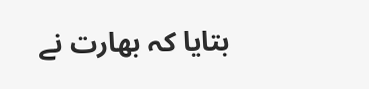بتایا کہ بھارت نے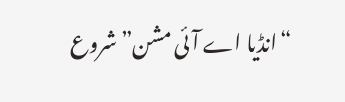“انڈیا اے آئی مشن” شروع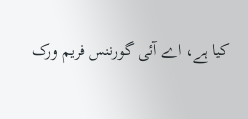کیا ہے، اے آئی گورننس فریم ورک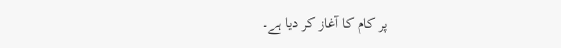پر کام کا آغاز کر دیا ہے۔